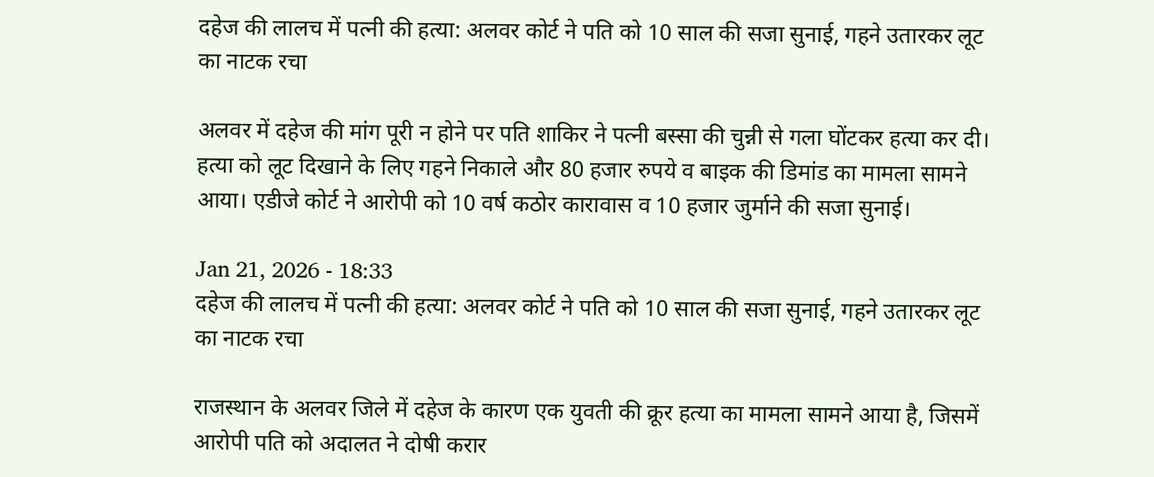दहेज की लालच में पत्नी की हत्या: अलवर कोर्ट ने पति को 10 साल की सजा सुनाई, गहने उतारकर लूट का नाटक रचा

अलवर में दहेज की मांग पूरी न होने पर पति शाकिर ने पत्नी बस्सा की चुन्नी से गला घोंटकर हत्या कर दी। हत्या को लूट दिखाने के लिए गहने निकाले और 80 हजार रुपये व बाइक की डिमांड का मामला सामने आया। एडीजे कोर्ट ने आरोपी को 10 वर्ष कठोर कारावास व 10 हजार जुर्माने की सजा सुनाई।

Jan 21, 2026 - 18:33
दहेज की लालच में पत्नी की हत्या: अलवर कोर्ट ने पति को 10 साल की सजा सुनाई, गहने उतारकर लूट का नाटक रचा

राजस्थान के अलवर जिले में दहेज के कारण एक युवती की क्रूर हत्या का मामला सामने आया है, जिसमें आरोपी पति को अदालत ने दोषी करार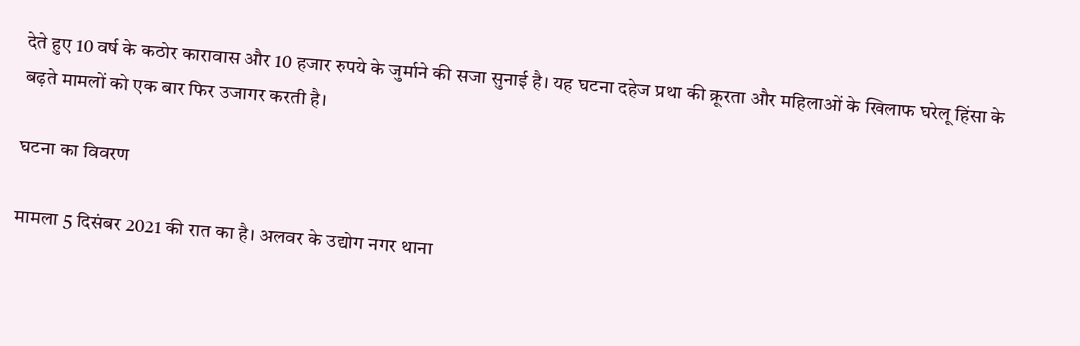देते हुए 10 वर्ष के कठोर कारावास और 10 हजार रुपये के जुर्माने की सजा सुनाई है। यह घटना दहेज प्रथा की क्रूरता और महिलाओं के खिलाफ घरेलू हिंसा के बढ़ते मामलों को एक बार फिर उजागर करती है।

घटना का विवरण

मामला 5 दिसंबर 2021 की रात का है। अलवर के उद्योग नगर थाना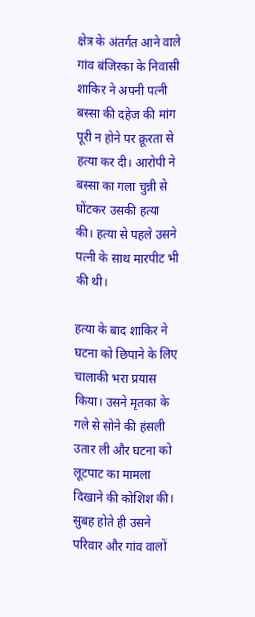क्षेत्र के अंतर्गत आने वाले गांव बंजिरका के निवासी शाकिर ने अपनी पत्नी बस्सा की दहेज की मांग पूरी न होने पर क्रूरता से हत्या कर दी। आरोपी ने बस्सा का गला चुन्नी से घोंटकर उसकी हत्या की। हत्या से पहले उसने पत्नी के साथ मारपीट भी की थी।

हत्या के बाद शाकिर ने घटना को छिपाने के लिए चालाकी भरा प्रयास किया। उसने मृतका के गले से सोने की हंसली उतार ली और घटना को लूटपाट का मामला दिखाने की कोशिश की। सुबह होते ही उसने परिवार और गांव वालों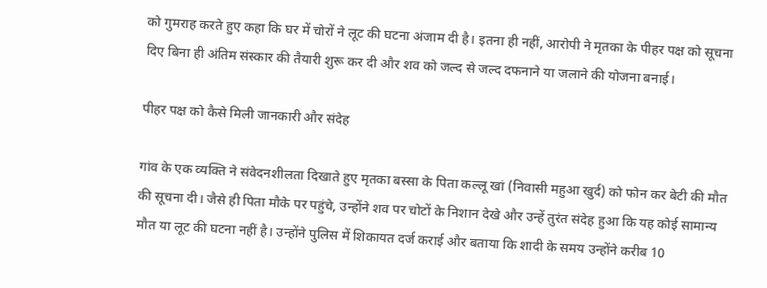को गुमराह करते हुए कहा कि घर में चोरों ने लूट की घटना अंजाम दी है। इतना ही नहीं, आरोपी ने मृतका के पीहर पक्ष को सूचना दिए बिना ही अंतिम संस्कार की तैयारी शुरू कर दी और शव को जल्द से जल्द दफनाने या जलाने की योजना बनाई।

पीहर पक्ष को कैसे मिली जानकारी और संदेह

गांव के एक व्यक्ति ने संवेदनशीलता दिखाते हुए मृतका बस्सा के पिता कल्लू खां (निवासी महुआ खुर्द) को फोन कर बेटी की मौत की सूचना दी। जैसे ही पिता मौके पर पहुंचे, उन्होंने शव पर चोटों के निशान देखे और उन्हें तुरंत संदेह हुआ कि यह कोई सामान्य मौत या लूट की घटना नहीं है। उन्होंने पुलिस में शिकायत दर्ज कराई और बताया कि शादी के समय उन्होंने करीब 10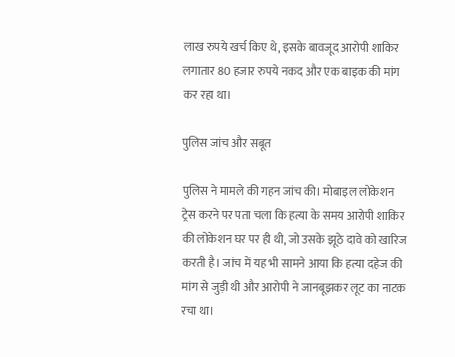लाख रुपये खर्च किए थे, इसके बावजूद आरोपी शाकिर लगातार 80 हजार रुपये नकद और एक बाइक की मांग कर रहा था।

पुलिस जांच और सबूत

पुलिस ने मामले की गहन जांच की। मोबाइल लोकेशन ट्रेस करने पर पता चला कि हत्या के समय आरोपी शाकिर की लोकेशन घर पर ही थी, जो उसके झूठे दावे को खारिज करती है। जांच में यह भी सामने आया कि हत्या दहेज की मांग से जुड़ी थी और आरोपी ने जानबूझकर लूट का नाटक रचा था।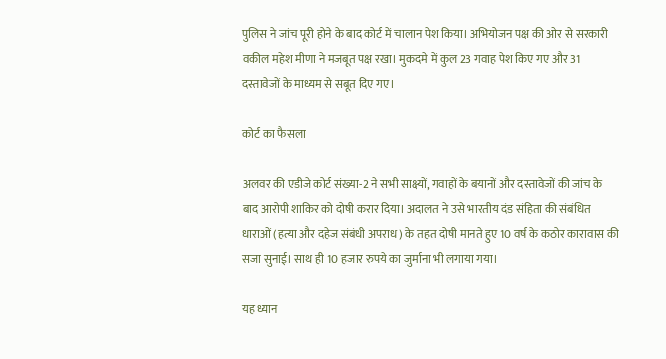पुलिस ने जांच पूरी होने के बाद कोर्ट में चालान पेश किया। अभियोजन पक्ष की ओर से सरकारी वकील महेश मीणा ने मजबूत पक्ष रखा। मुकदमे में कुल 23 गवाह पेश किए गए और 31 दस्तावेजों के माध्यम से सबूत दिए गए।

कोर्ट का फैसला

अलवर की एडीजे कोर्ट संख्या-2 ने सभी साक्ष्यों, गवाहों के बयानों और दस्तावेजों की जांच के बाद आरोपी शाकिर को दोषी करार दिया। अदालत ने उसे भारतीय दंड संहिता की संबंधित धाराओं (हत्या और दहेज संबंधी अपराध) के तहत दोषी मानते हुए 10 वर्ष के कठोर कारावास की सजा सुनाई। साथ ही 10 हजार रुपये का जुर्माना भी लगाया गया।

यह ध्यान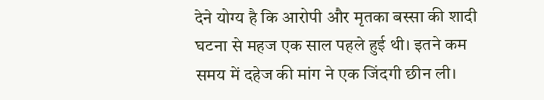देने योग्य है कि आरोपी और मृतका बस्सा की शादी घटना से महज एक साल पहले हुई थी। इतने कम समय में दहेज की मांग ने एक जिंदगी छीन ली।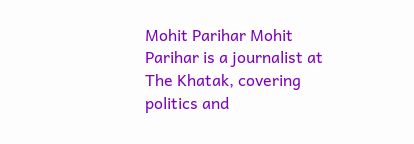Mohit Parihar Mohit Parihar is a journalist at The Khatak, covering politics and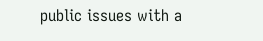public issues with a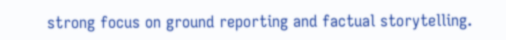strong focus on ground reporting and factual storytelling.